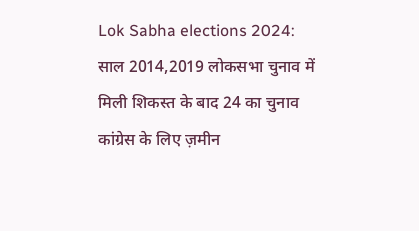Lok Sabha elections 2024: साल 2014,2019 लोकसभा चुनाव में मिली शिकस्त के बाद 24 का चुनाव कांग्रेस के लिए ज़मीन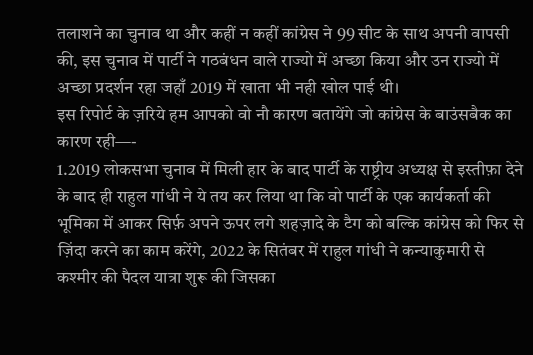तलाशने का चुनाव था और कहीं न कहीं कांग्रेस ने 99 सीट के साथ अपनी वापसी की, इस चुनाव में पार्टी ने गठबंधन वाले राज्यो में अच्छा किया और उन राज्यो में अच्छा प्रदर्शन रहा जहाँ 2019 में खाता भी नही खोल पाई थी।
इस रिपोर्ट के ज़रिये हम आपको वो नौ कारण बतायेंगे जो कांग्रेस के बाउंसबैक का कारण रही—-
1.2019 लोकसभा चुनाव में मिली हार के बाद पार्टी के राष्ट्रीय अध्यक्ष से इस्तीफ़ा देने के बाद ही राहुल गांधी ने ये तय कर लिया था कि वो पार्टी के एक कार्यकर्ता की भूमिका में आकर सिर्फ़ अपने ऊपर लगे शहज़ादे के टैग को बल्कि कांग्रेस को फिर से ज़िंदा करने का काम करेंगे, 2022 के सितंबर में राहुल गांधी ने कन्याकुमारी से कश्मीर की पैदल यात्रा शुरू की जिसका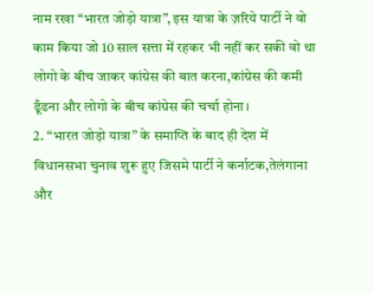नाम रखा “भारत जोड़ो यात्रा”, इस यात्रा के ज़रिये पार्टी ने वो काम किया जो 10 साल सत्ता में रहकर भी नहीं कर सकी वो था लोगो के बीच जाकर कांग्रेस की बात करना,कांग्रेस की कमी ढूँढना और लोगो के बीच कांग्रेस की चर्चा होना।
2. “भारत जोड़ो यात्रा” के समाप्ति के बाद ही देश में विधानसभा चुनाव शुरू हुए जिसमे पार्टी ने कर्नाटक,तेलंगाना और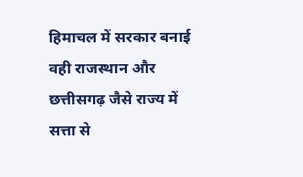हिमाचल में सरकार बनाई वही राजस्थान और छत्तीसगढ़ जैसे राज्य में सत्ता से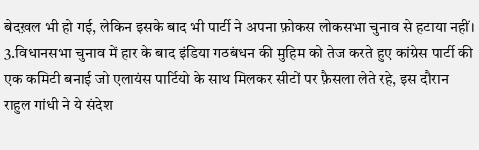बेदख़ल भी हो गई, लेकिन इसके बाद भी पार्टी ने अपना फ़ोकस लोकसभा चुनाव से हटाया नहीं।
3.विधानसभा चुनाव में हार के बाद इंडिया गठबंधन की मुहिम को तेज करते हुए कांग्रेस पार्टी की एक कमिटी बनाई जो एलायंस पार्टियो के साथ मिलकर सीटों पर फ़ैसला लेते रहे, इस दौरान राहुल गांधी ने ये संदेश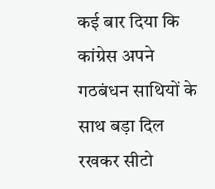कई बार दिया कि कांग्रेस अपने गठबंधन साथियों के साथ बड़ा दिल रखकर सीटो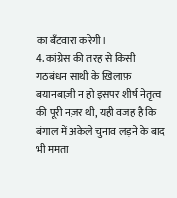का बँटवारा करेगी।
4. कांग्रेस की तरह से किसी गठबंधन साथी के ख़िलाफ़ बयानबाज़ी न हो इसपर शीर्ष नेतृत्व की पूरी नज़र थी, यही वजह है कि बंगाल में अकेले चुनाव लड़ने के बाद भी ममता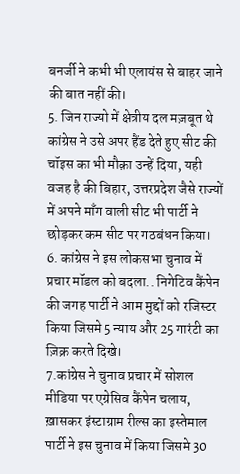बनर्जी ने कभी भी एलायंस से बाहर जाने की बात नहीं की।
5. जिन राज्यो में क्षेत्रीय दल मज़बूत थे कांग्रेस ने उसे अपर हैंड देते हुए सीट की चॉइस का भी मौक़ा उन्हें दिया, यही वजह है की बिहार, उत्तरप्रदेश जैसे राज्यों में अपने माँग वाली सीट भी पार्टी ने छोड़कर कम सीट पर गठबंधन किया।
6. कांग्रेस ने इस लोकसभा चुनाव में प्रचार मॉडल को बदला.. निगेटिव कैंपेन की जगह पार्टी ने आम मुद्दों को रजिस्टर किया जिसमे 5 न्याय और 25 गारंटी का ज़िक्र करते दिखे।
7.कांग्रेस ने चुनाव प्रचार में सोशल मीडिया पर एग्रेसिव कैंपेन चलाय, ख़ासकर इंस्टाग्राम रील्स का इस्तेमाल पार्टी ने इस चुनाव में किया जिसमे 30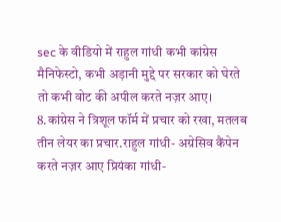sec के वीडियो में राहुल गांधी कभी कांग्रेस मैनिफेस्टो, कभी अड़ानी मुद्दे पर सरकार को घेरते तो कभी वोट की अपील करते नज़र आए।
8.कांग्रेस ने त्रिशूल फॉर्म में प्रचार को रखा, मतलब तीन लेयर का प्रचार.राहुल गांधी- अग्रेसिव कैंपेन करते नज़र आए प्रियंका गांधी-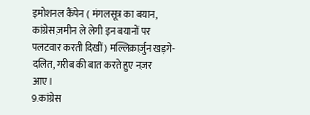इमोशनल कैंपेन ( मंगलसूत्र का बयान, कांग्रेस ज़मीन ले लेगी इन बयानों पर पलटवार करती दिखीं) मल्लिक़ार्ज़ुन खड़गे- दलित, गरीब की बात करते हुए नज़र आए।
9.कांग्रेस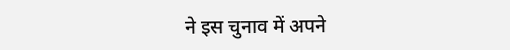ने इस चुनाव में अपने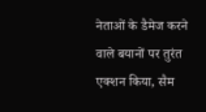नेताओं के डैमेज करने वाले बयानों पर तुरंत एक्शन किया, सैम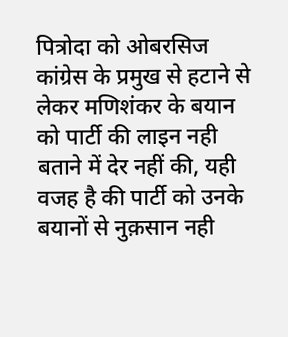पित्रोदा को ओबरसिज कांग्रेस के प्रमुख से हटाने से लेकर मणिशंकर के बयान को पार्टी की लाइन नही बताने में देर नहीं की, यही वजह है की पार्टी को उनके बयानों से नुक़सान नही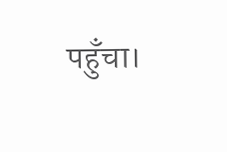पहुँचा।